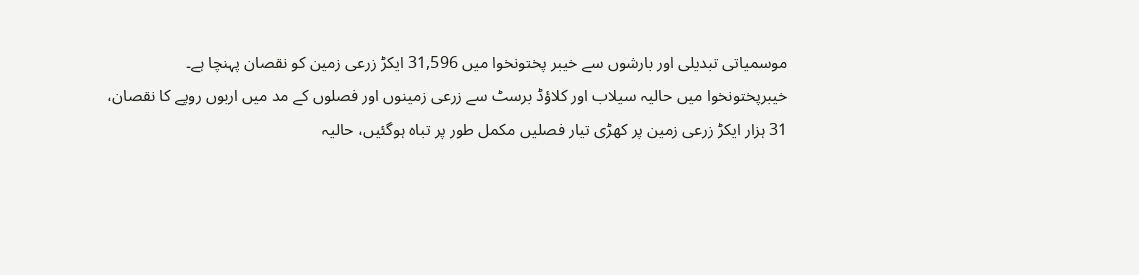موسمیاتی تبدیلی اور بارشوں سے خیبر پختونخوا میں 31,596 ایکڑ زرعی زمین کو نقصان پہنچا ہے۔
خیبرپختونخوا میں حالیہ سیلاب اور کلاؤڈ برسٹ سے زرعی زمینوں اور فصلوں کے مد میں اربوں روپے کا نقصان، 31 ہزار ایکڑ زرعی زمین پر کھڑی تیار فصلیں مکمل طور پر تباہ ہوگئیں، حالیہ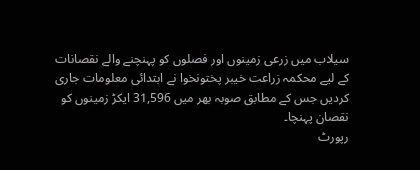سیلاب میں زرعی زمینوں اور فصلوں کو پہنچنے والے نقصانات کے لیے محکمہ زراعت خیبر پختونخوا نے ابتدائی معلومات جاری کردیں جس کے مطابق صوبہ بھر میں 31,596 ایکڑ زمینوں کو نقصان پہنچا۔
رپورٹ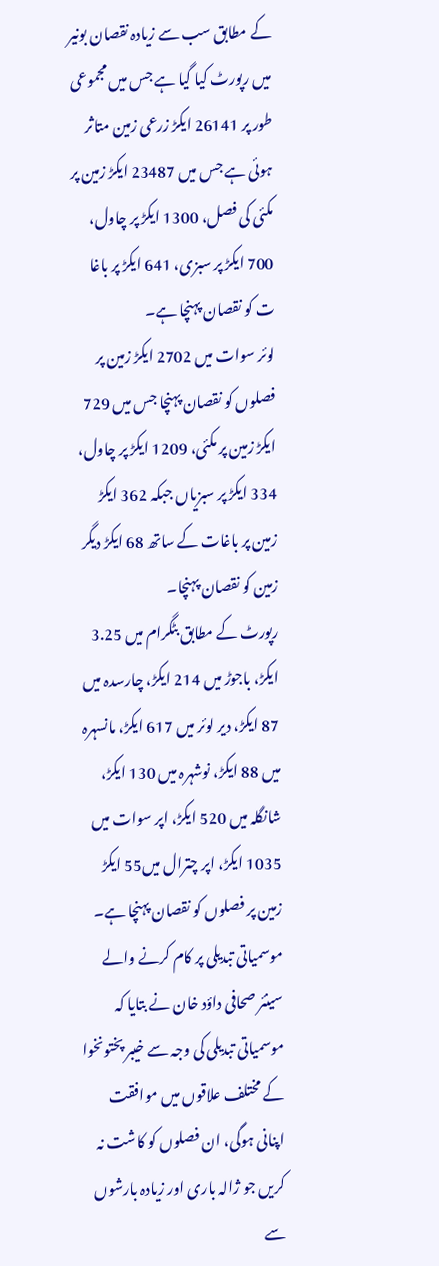کے مطابق سب سے زیادہ نقصان بونیر میں رپورٹ کیا گیا ہے جس میں مجموعی طور پر 26141 ایکڑ زرعی زمین متاثر ہوئی ہے جس میں 23487 ایکڑ زمین پر مکئی کی فصل، 1300 ایکڑ پر چاول، 700 ایکڑ پر سبزی، 641 ایکڑ پر باغا ت کو نقصان پہنچا ہے۔
لوئر سوات میں 2702 ایکڑ زمین پر فصلوں کو نقصان پہنچا جس میں 729 ایکڑ زمین پر مکئی، 1209 ایکڑ پر چاول، 334 ایکڑ پر سبزیاں جبکہ 362 ایکڑ زمین پر باغات کے ساتھ 68 ایکڑ دیگر زمین کو نقصان پہنچا۔
رپورٹ کے مطابق بٹگرام میں 3.25 ایکڑ، باجوڑ میں 214 ایکڑ، چارسدہ میں 87 ایکڑ، دیر لوئر میں 617 ایکڑ، مانسہرہ میں 88 ایکڑ، نوشہرہ میں 130 ایکڑ، شانگلہ میں 520 ایکڑ، اپر سوات میں 1035 ایکڑ، اپر چترال میں55 ایکڑ زمین پر فصلوں کو نقصان پہنچا ہے۔
موسمیاتی تبدیلی پر کام کرنے والے سینئر صحافی داؤد خان نے بتایا کہ موسمیاتی تبدیلی کی وجہ سے خیبر پختونخوا کے مختلف علاقوں میں موافقت اپنانی ہوگی، ان فصلوں کو کاشت نہ کریں جو ژالہ باری اور زیادہ بارشوں سے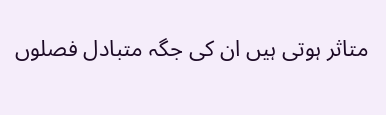متاثر ہوتی ہیں ان کی جگہ متبادل فصلوں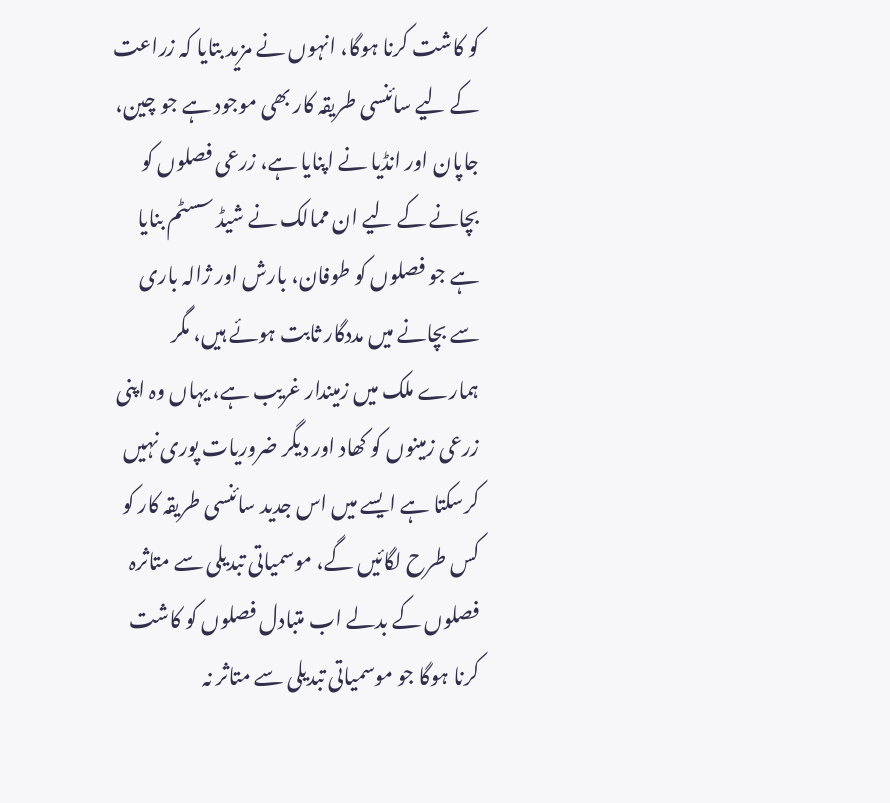کو کاشت کرنا ہوگا، انہوں نے مزید بتایا کہ زراعت کے لیے سائنسی طریقہ کار بھی موجود ہے جو چین، جاپان اور انڈیا نے اپنایا ہے، زرعی فصلوں کو بچانے کے لیے ان ممالک نے شیڈ سسٹم بنایا ہے جو فصلوں کو طوفان، بارش اور ژالہ باری سے بچانے میں مددگار ثابت ہوئے ہیں، مگر ہمارے ملک میں زمیندار غریب ہے، یہاں وہ اپنی زرعی زمینوں کو کھاد اور دیگر ضروریات پوری نہیں کرسکتا ہے ایسے میں اس جدید سائنسی طریقہ کار کو کس طرح لگائیں گے، موسمیاتی تبدیلی سے متاثرہ فصلوں کے بدلے اب متبادل فصلوں کو کاشت کرنا ہوگا جو موسمیاتی تبدیلی سے متاثر نہ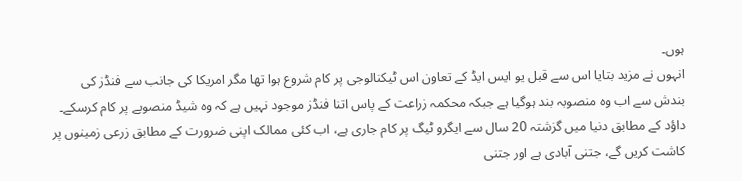ہوں۔
انہوں نے مزید بتایا اس سے قبل یو ایس ایڈ کے تعاون اس ٹیکنالوجی پر کام شروع ہوا تھا مگر امریکا کی جانب سے فنڈز کی بندش سے اب وہ منصوبہ بند ہوگیا ہے جبکہ محکمہ زراعت کے پاس اتنا فنڈز موجود نہیں ہے کہ وہ شیڈ منصوبے پر کام کرسکے۔ داؤد کے مطابق دنیا میں گزشتہ 20 سال سے ایگرو ٹیگ پر کام جاری ہے، اب کئی ممالک اپنی ضرورت کے مطابق زرعی زمینوں پر کاشت کریں گے، جتنی آبادی ہے اور جتنی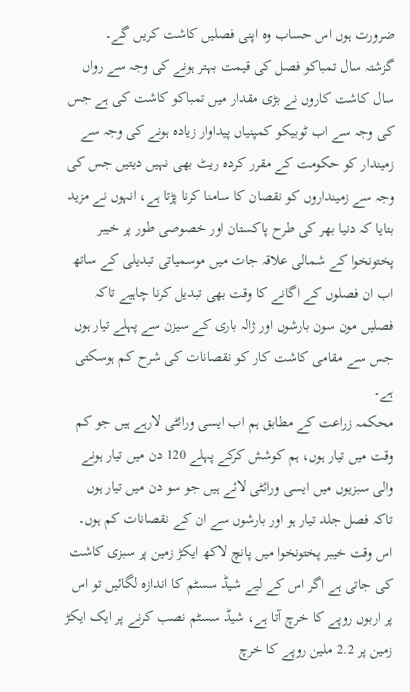ضرورت ہوں اس حساب وہ اپنی فصلیں کاشت کریں گے۔
گزشتہ سال تمباکو فصل کی قیمت بہتر ہونے کی وجہ سے رواں سال کاشت کاروں نے بڑی مقدار میں تمباکو کاشت کی ہے جس کی وجہ سے اب ٹوبیکو کمپنیاں پیداوار زیادہ ہونے کی وجہ سے زمیندار کو حکومت کے مقرر کردہ ریٹ بھی نہیں دیتیں جس کی وجہ سے زمینداروں کو نقصان کا سامنا کرنا پڑتا ہے، انہوں نے مزید بتایا کہ دنیا بھر کی طرح پاکستان اور خصوصی طور پر خیبر پختونخوا کے شمالی علاقہ جات میں موسمیاتی تبدیلی کے ساتھ اب ان فصلوں کے اگانے کا وقت بھی تبدیل کرنا چاہیے تاکہ فصلیں مون سون بارشوں اور ژالہ باری کے سیزن سے پہلے تیار ہوں جس سے مقامی کاشت کار کو نقصانات کی شرح کم ہوسکتی ہے۔
محکمہ زراعت کے مطابق ہم اب ایسی ورائٹی لارہے ہیں جو کم وقت میں تیار ہوں، ہم کوشش کرکے پہلے 120 دن میں تیار ہونے والی سبزیوں میں ایسی ورائٹی لائے ہیں جو سو دن میں تیار ہوں تاکہ فصل جلد تیار ہو اور بارشوں سے ان کے نقصانات کم ہوں۔
اس وقت خیبر پختونخوا میں پانچ لاکھ ایکڑ زمین پر سبزی کاشت کی جاتی ہے اگر اس کے لیے شیڈ سسٹم کا اندازہ لگائیں تو اس پر اربوں روپے کا خرچ آتا ہے، شیڈ سسٹم نصب کرنے پر ایک ایکڑ زمین پر 2.2 ملین روپے کا خرچ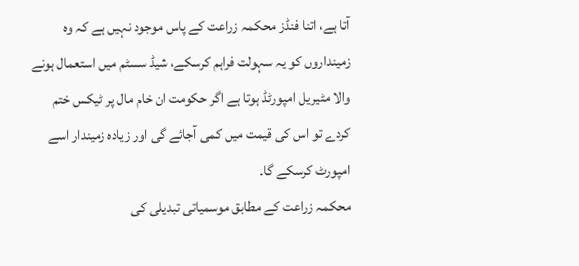آتا ہے، اتنا فنڈز محکمہ زراعت کے پاس موجود نہیں ہے کہ وہ زمینداروں کو یہ سہولت فراہم کرسکے، شیڈ سسٹم میں استعمال ہونے والا مٹیریل امپورٹڈ ہوتا ہے اگر حکومت ان خام مال پر ٹیکس ختم کردے تو اس کی قیمت میں کمی آجائے گی اور زیادہ زمیندار اسے امپورٹ کرسکے گا۔
محکمہ زراعت کے مطابق موسمیاتی تبدیلی کی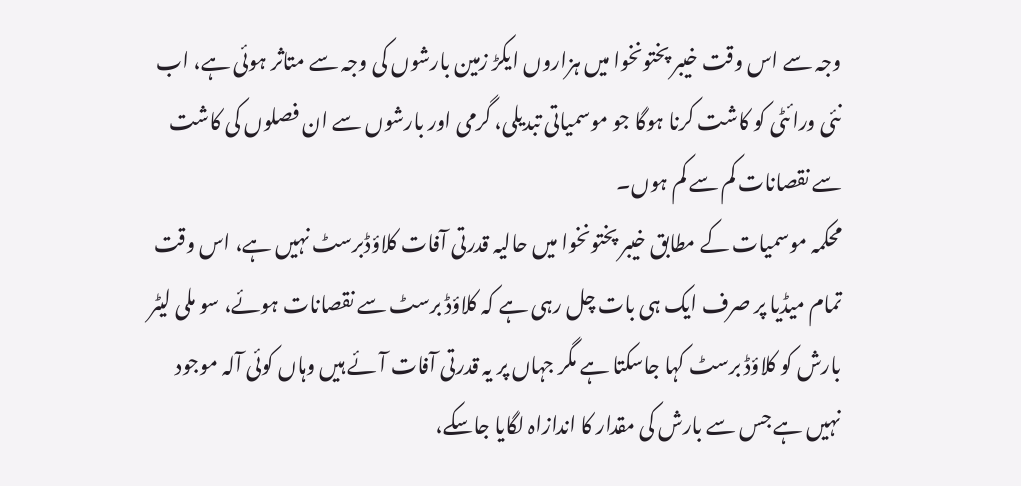وجہ سے اس وقت خیبر پختونخوا میں ہزاروں ایکڑ زمین بارشوں کی وجہ سے متاثر ہوئی ہے، اب نئی ورائٹی کو کاشت کرنا ہوگا جو موسمیاتی تبدیلی، گرمی اور بارشوں سے ان فصلوں کی کاشت سے نقصانات کم سے کم ہوں۔
محکمہ موسمیات کے مطابق خیبر پختونخوا میں حالیہ قدرتی آفات کلاؤڈبرسٹ نہیں ہے، اس وقت تمام میڈیا پر صرف ایک ہی بات چل رہی ہے کہ کلاؤڈ برسٹ سے نقصانات ہوئے، سو ملی لیٹر بارش کو کلاؤڈ برسٹ کہا جاسکتا ہے مگر جہاں پر یہ قدرتی آفات آئے ہیں وہاں کوئی آلہ موجود نہیں ہے جس سے بارش کی مقدار کا اندازاہ لگایا جاسکے،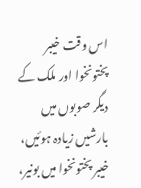اس وقت خیبر پختونخوا اور ملک کے دیگر صوبوں میں بارشیں زیادہ ہوئیں، خیبر پختونخوا میں بونیر،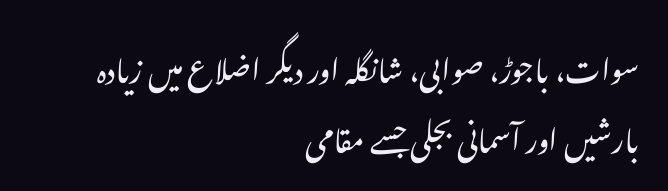سوات، باجوڑ، صوابی، شانگلہ اور دیگر اضلاع میں زیادہ بارشیں اور آسمانی بجلی جسے مقامی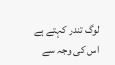لوگ تندر کہتے ہے اس کی وجہ سے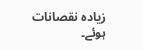زیادہ نقصانات ہوئے۔